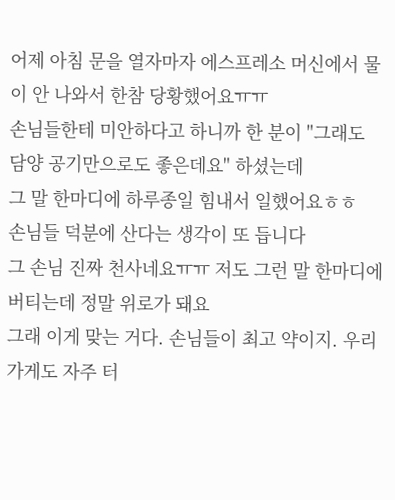어제 아침 문을 열자마자 에스프레소 머신에서 물이 안 나와서 한참 당황했어요ㅠㅠ
손님들한테 미안하다고 하니까 한 분이 "그래도 담양 공기만으로도 좋은데요" 하셨는데
그 말 한마디에 하루종일 힘내서 일했어요ㅎㅎ
손님들 덕분에 산다는 생각이 또 듭니다
그 손님 진짜 천사네요ㅠㅠ 저도 그런 말 한마디에 버티는데 정말 위로가 돼요
그래 이게 맞는 거다. 손님들이 최고 약이지. 우리 가게도 자주 터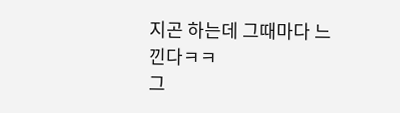지곤 하는데 그때마다 느낀다ㅋㅋ
그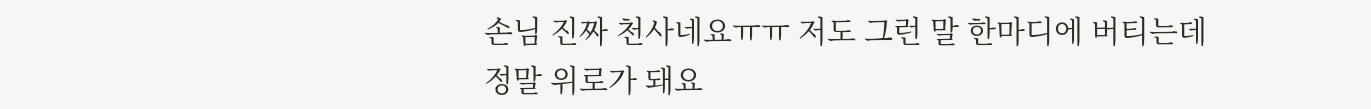손님 진짜 천사네요ㅠㅠ 저도 그런 말 한마디에 버티는데 정말 위로가 돼요